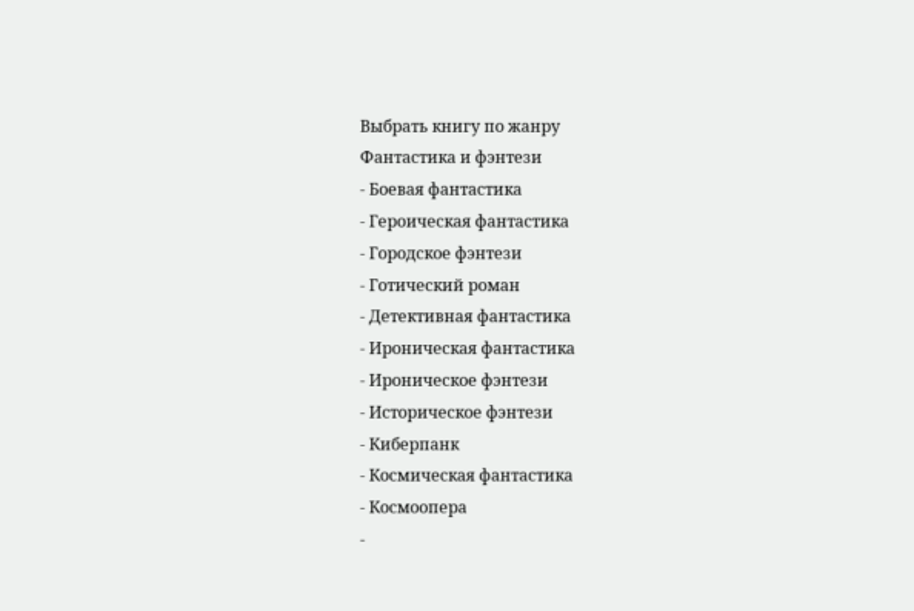Выбрать книгу по жанру
Фантастика и фэнтези
- Боевая фантастика
- Героическая фантастика
- Городское фэнтези
- Готический роман
- Детективная фантастика
- Ироническая фантастика
- Ироническое фэнтези
- Историческое фэнтези
- Киберпанк
- Космическая фантастика
- Космоопера
-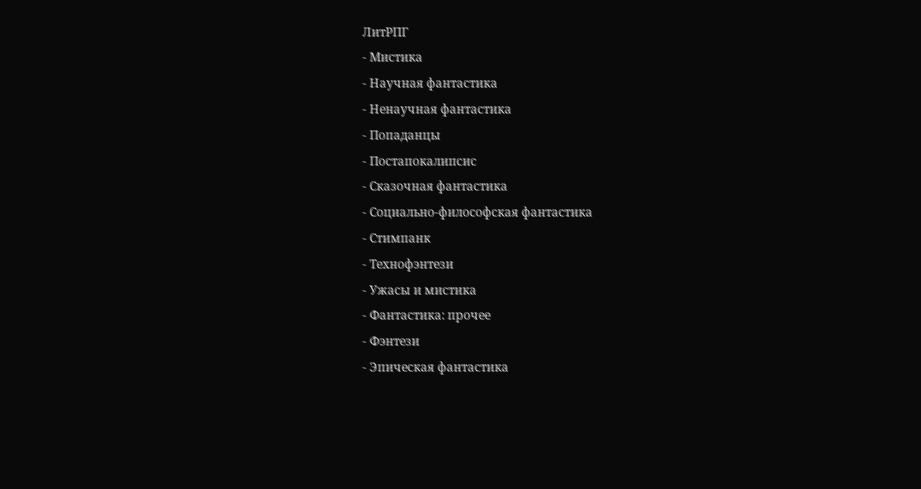ЛитРПГ
- Мистика
- Научная фантастика
- Ненаучная фантастика
- Попаданцы
- Постапокалипсис
- Сказочная фантастика
- Социально-философская фантастика
- Стимпанк
- Технофэнтези
- Ужасы и мистика
- Фантастика: прочее
- Фэнтези
- Эпическая фантастика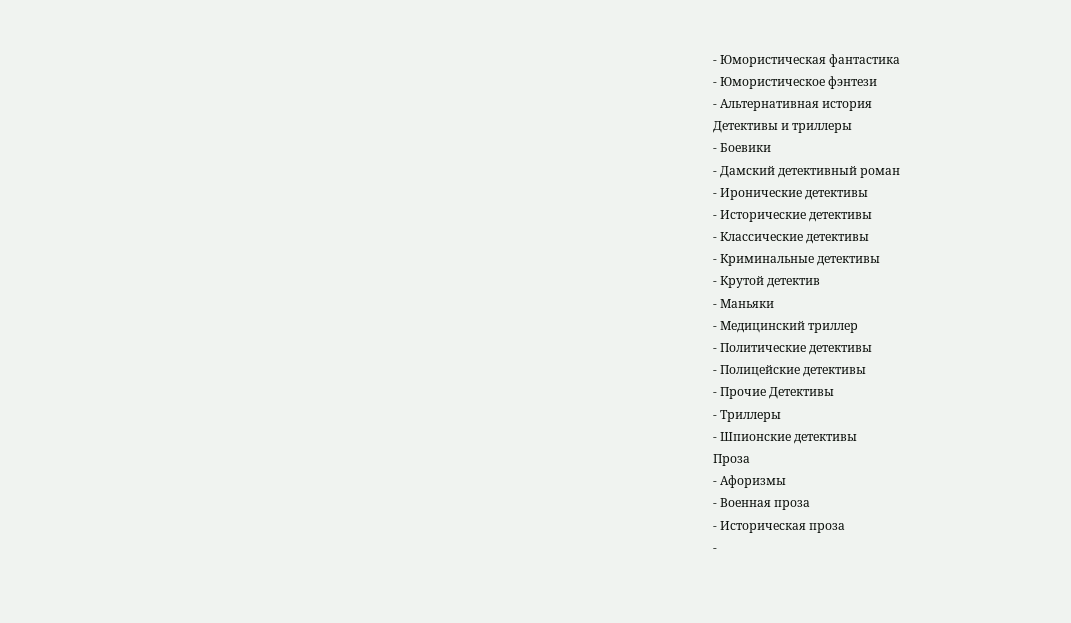- Юмористическая фантастика
- Юмористическое фэнтези
- Альтернативная история
Детективы и триллеры
- Боевики
- Дамский детективный роман
- Иронические детективы
- Исторические детективы
- Классические детективы
- Криминальные детективы
- Крутой детектив
- Маньяки
- Медицинский триллер
- Политические детективы
- Полицейские детективы
- Прочие Детективы
- Триллеры
- Шпионские детективы
Проза
- Афоризмы
- Военная проза
- Историческая проза
-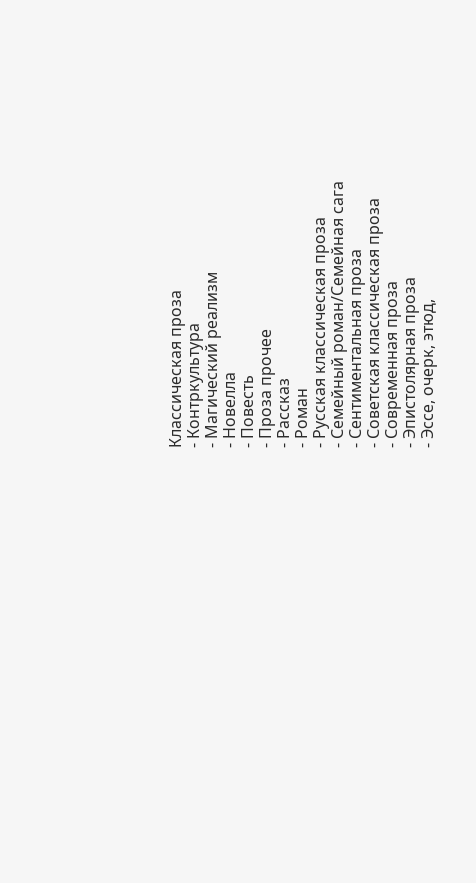Классическая проза
- Контркультура
- Магический реализм
- Новелла
- Повесть
- Проза прочее
- Рассказ
- Роман
- Русская классическая проза
- Семейный роман/Семейная сага
- Сентиментальная проза
- Советская классическая проза
- Современная проза
- Эпистолярная проза
- Эссе, очерк, этюд,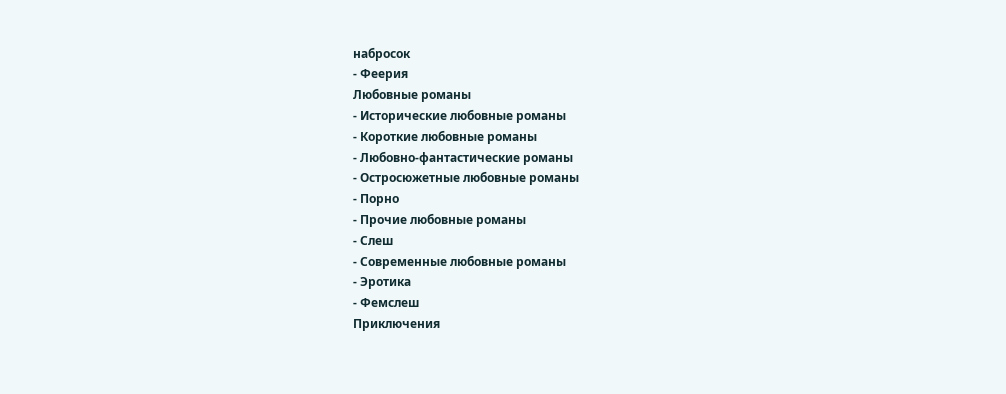набросок
- Феерия
Любовные романы
- Исторические любовные романы
- Короткие любовные романы
- Любовно-фантастические романы
- Остросюжетные любовные романы
- Порно
- Прочие любовные романы
- Слеш
- Современные любовные романы
- Эротика
- Фемслеш
Приключения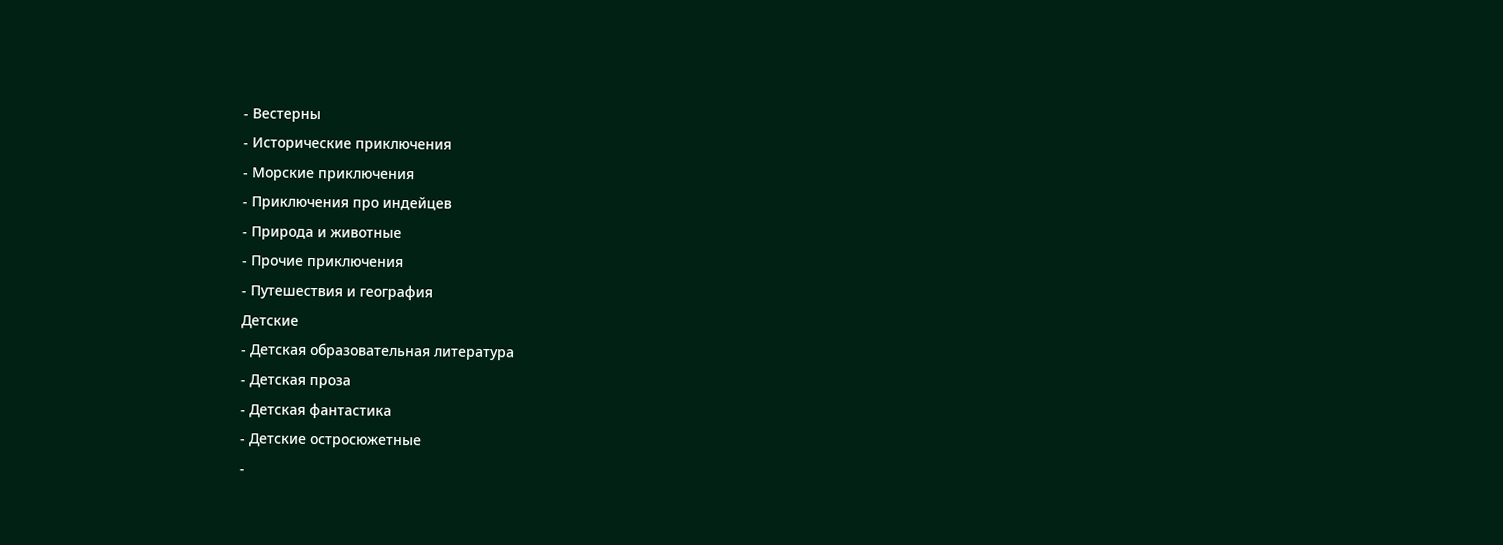- Вестерны
- Исторические приключения
- Морские приключения
- Приключения про индейцев
- Природа и животные
- Прочие приключения
- Путешествия и география
Детские
- Детская образовательная литература
- Детская проза
- Детская фантастика
- Детские остросюжетные
-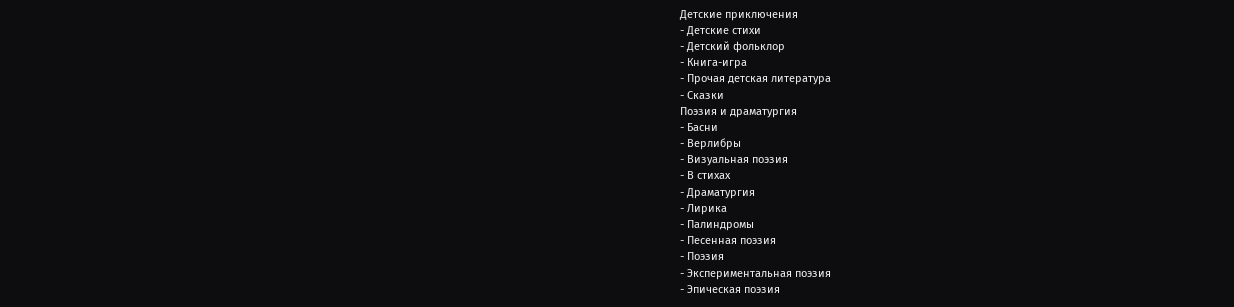Детские приключения
- Детские стихи
- Детский фольклор
- Книга-игра
- Прочая детская литература
- Сказки
Поэзия и драматургия
- Басни
- Верлибры
- Визуальная поэзия
- В стихах
- Драматургия
- Лирика
- Палиндромы
- Песенная поэзия
- Поэзия
- Экспериментальная поэзия
- Эпическая поэзия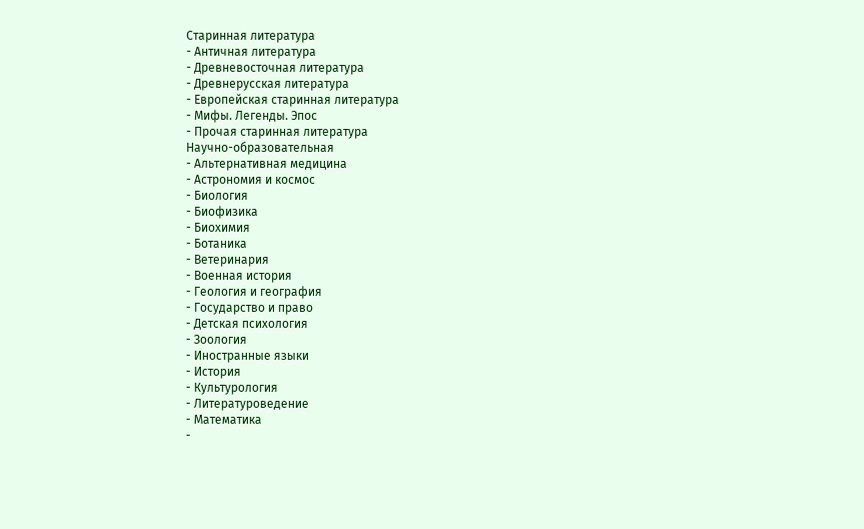Старинная литература
- Античная литература
- Древневосточная литература
- Древнерусская литература
- Европейская старинная литература
- Мифы. Легенды. Эпос
- Прочая старинная литература
Научно-образовательная
- Альтернативная медицина
- Астрономия и космос
- Биология
- Биофизика
- Биохимия
- Ботаника
- Ветеринария
- Военная история
- Геология и география
- Государство и право
- Детская психология
- Зоология
- Иностранные языки
- История
- Культурология
- Литературоведение
- Математика
-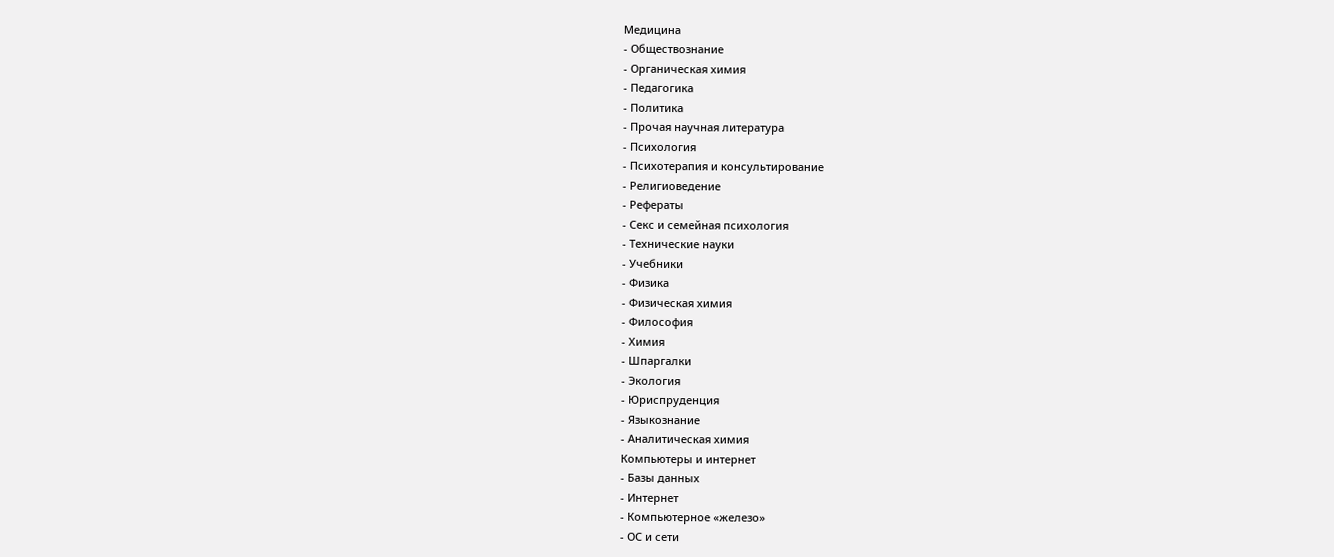Медицина
- Обществознание
- Органическая химия
- Педагогика
- Политика
- Прочая научная литература
- Психология
- Психотерапия и консультирование
- Религиоведение
- Рефераты
- Секс и семейная психология
- Технические науки
- Учебники
- Физика
- Физическая химия
- Философия
- Химия
- Шпаргалки
- Экология
- Юриспруденция
- Языкознание
- Аналитическая химия
Компьютеры и интернет
- Базы данных
- Интернет
- Компьютерное «железо»
- ОС и сети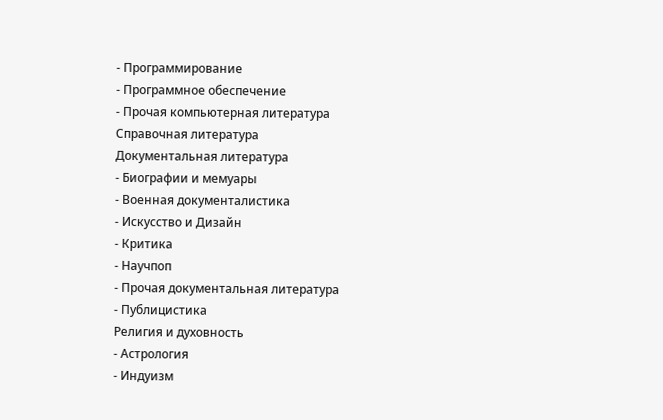- Программирование
- Программное обеспечение
- Прочая компьютерная литература
Справочная литература
Документальная литература
- Биографии и мемуары
- Военная документалистика
- Искусство и Дизайн
- Критика
- Научпоп
- Прочая документальная литература
- Публицистика
Религия и духовность
- Астрология
- Индуизм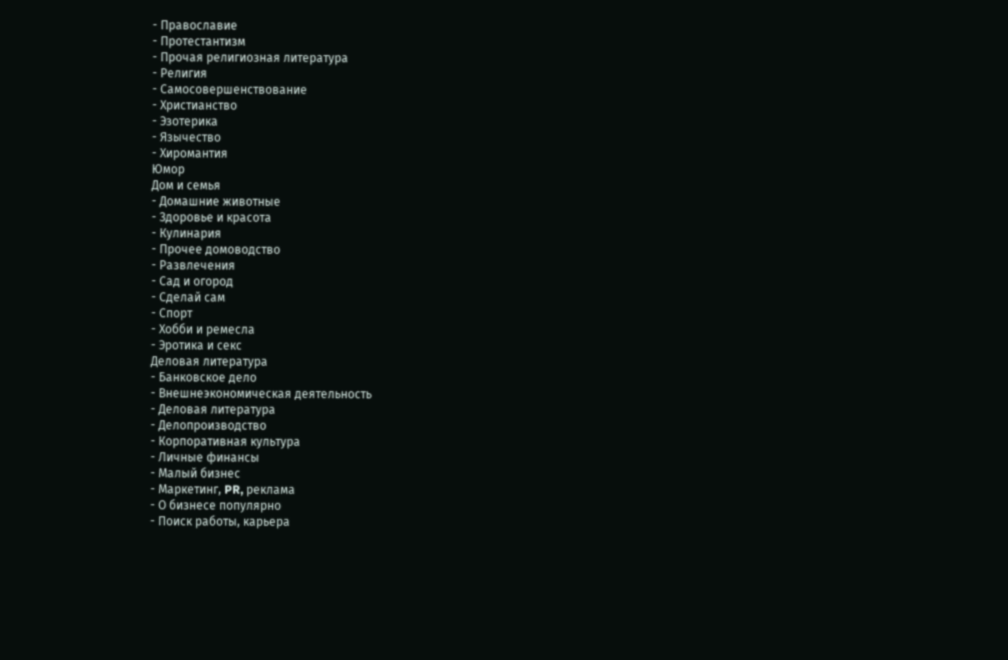- Православие
- Протестантизм
- Прочая религиозная литература
- Религия
- Самосовершенствование
- Христианство
- Эзотерика
- Язычество
- Хиромантия
Юмор
Дом и семья
- Домашние животные
- Здоровье и красота
- Кулинария
- Прочее домоводство
- Развлечения
- Сад и огород
- Сделай сам
- Спорт
- Хобби и ремесла
- Эротика и секс
Деловая литература
- Банковское дело
- Внешнеэкономическая деятельность
- Деловая литература
- Делопроизводство
- Корпоративная культура
- Личные финансы
- Малый бизнес
- Маркетинг, PR, реклама
- О бизнесе популярно
- Поиск работы, карьера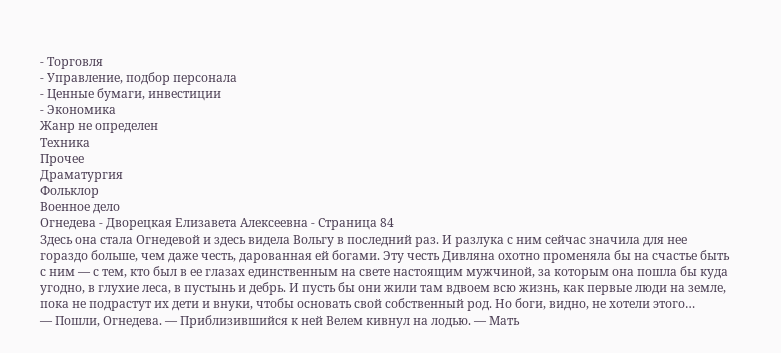- Торговля
- Управление, подбор персонала
- Ценные бумаги, инвестиции
- Экономика
Жанр не определен
Техника
Прочее
Драматургия
Фольклор
Военное дело
Огнедева - Дворецкая Елизавета Алексеевна - Страница 84
Здесь она стала Огнедевой и здесь видела Вольгу в последний раз. И разлука с ним сейчас значила для нее гораздо больше, чем даже честь, дарованная ей богами. Эту честь Дивляна охотно променяла бы на счастье быть с ним — с тем, кто был в ее глазах единственным на свете настоящим мужчиной, за которым она пошла бы куда угодно, в глухие леса, в пустынь и дебрь. И пусть бы они жили там вдвоем всю жизнь, как первые люди на земле, пока не подрастут их дети и внуки, чтобы основать свой собственный род. Но боги, видно, не хотели этого…
— Пошли, Огнедева. — Приблизившийся к ней Велем кивнул на лодью. — Мать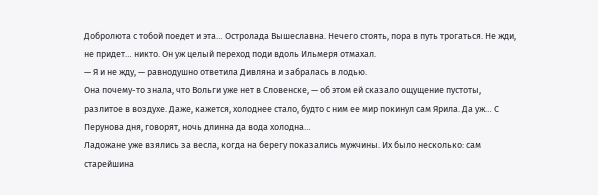Добролюта с тобой поедет и эта… Остролада Вышеславна. Нечего стоять, пора в путь трогаться. Не жди, не придет… никто. Он уж целый переход поди вдоль Ильмеря отмахал.
— Я и не жду, — равнодушно ответила Дивляна и забралась в лодью.
Она почему-то знала, что Вольги уже нет в Словенске, — об этом ей сказало ощущение пустоты, разлитое в воздухе. Даже, кажется, холоднее стало, будто с ним ее мир покинул сам Ярила. Да уж… С Перунова дня, говорят, ночь длинна да вода холодна…
Ладожане уже взялись за весла, когда на берегу показались мужчины. Их было несколько: сам старейшина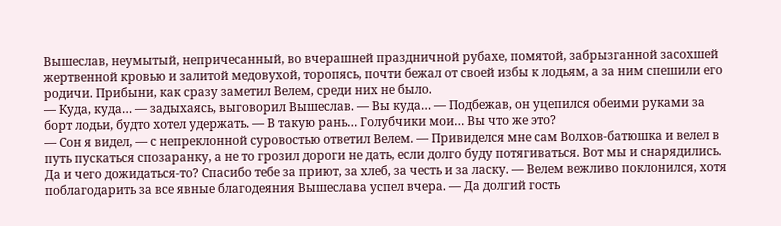Вышеслав, неумытый, непричесанный, во вчерашней праздничной рубахе, помятой, забрызганной засохшей жертвенной кровью и залитой медовухой, торопясь, почти бежал от своей избы к лодьям, а за ним спешили его родичи. Прибыни, как сразу заметил Велем, среди них не было.
— Куда, куда… — задыхаясь, выговорил Вышеслав. — Вы куда… — Подбежав, он уцепился обеими руками за борт лодьи, будто хотел удержать. — В такую рань… Голубчики мои… Вы что же это?
— Сон я видел, — с непреклонной суровостью ответил Велем. — Привиделся мне сам Волхов-батюшка и велел в путь пускаться спозаранку, а не то грозил дороги не дать, если долго буду потягиваться. Вот мы и снарядились. Да и чего дожидаться-то? Спасибо тебе за приют, за хлеб, за честь и за ласку. — Велем вежливо поклонился, хотя поблагодарить за все явные благодеяния Вышеслава успел вчера. — Да долгий гость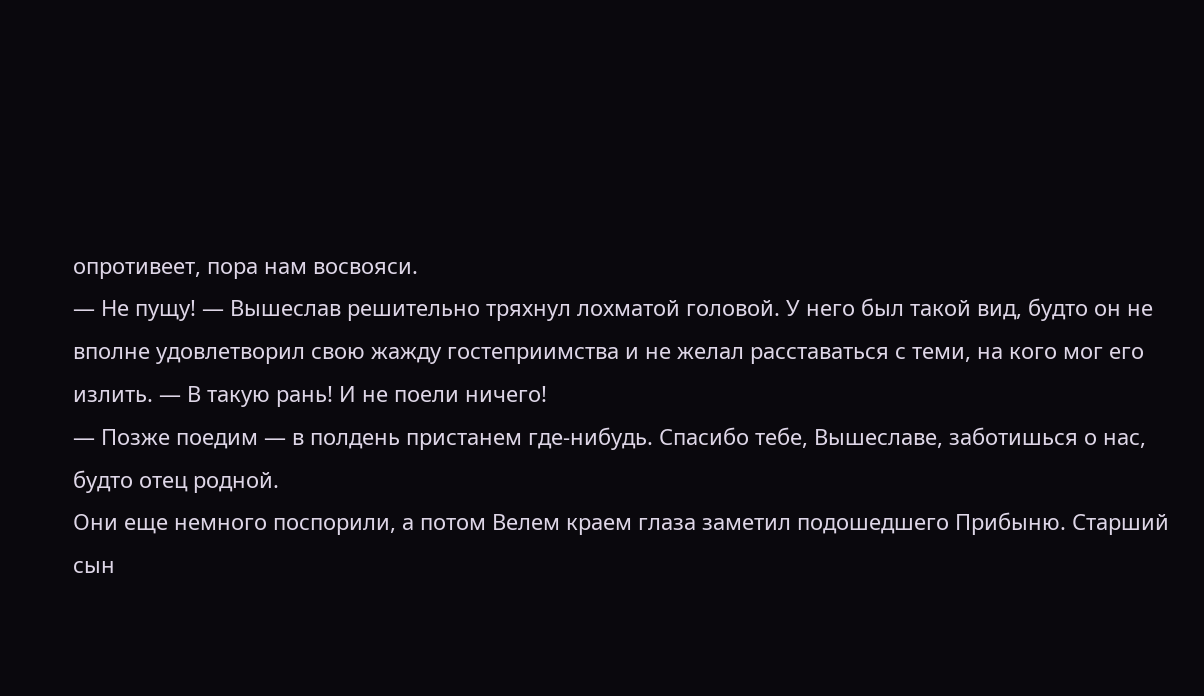опротивеет, пора нам восвояси.
— Не пущу! — Вышеслав решительно тряхнул лохматой головой. У него был такой вид, будто он не вполне удовлетворил свою жажду гостеприимства и не желал расставаться с теми, на кого мог его излить. — В такую рань! И не поели ничего!
— Позже поедим — в полдень пристанем где-нибудь. Спасибо тебе, Вышеславе, заботишься о нас, будто отец родной.
Они еще немного поспорили, а потом Велем краем глаза заметил подошедшего Прибыню. Старший сын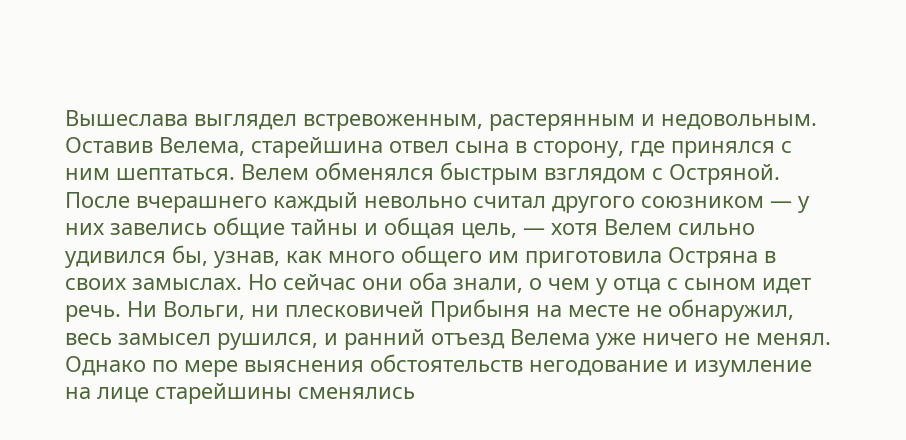Вышеслава выглядел встревоженным, растерянным и недовольным. Оставив Велема, старейшина отвел сына в сторону, где принялся с ним шептаться. Велем обменялся быстрым взглядом с Остряной. После вчерашнего каждый невольно считал другого союзником — у них завелись общие тайны и общая цель, — хотя Велем сильно удивился бы, узнав, как много общего им приготовила Остряна в своих замыслах. Но сейчас они оба знали, о чем у отца с сыном идет речь. Ни Вольги, ни плесковичей Прибыня на месте не обнаружил, весь замысел рушился, и ранний отъезд Велема уже ничего не менял. Однако по мере выяснения обстоятельств негодование и изумление на лице старейшины сменялись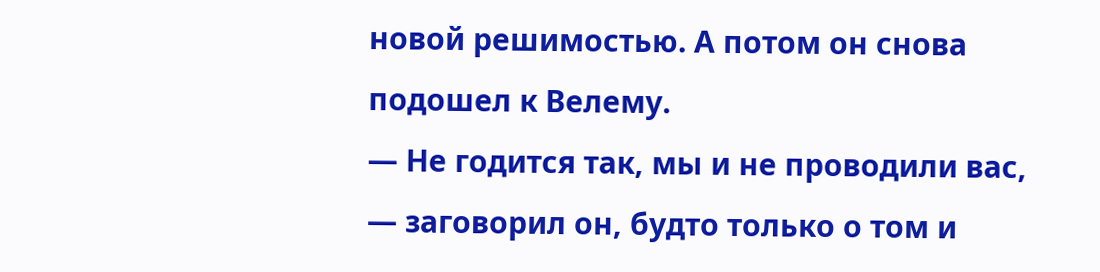новой решимостью. А потом он снова подошел к Велему.
— Не годится так, мы и не проводили вас, — заговорил он, будто только о том и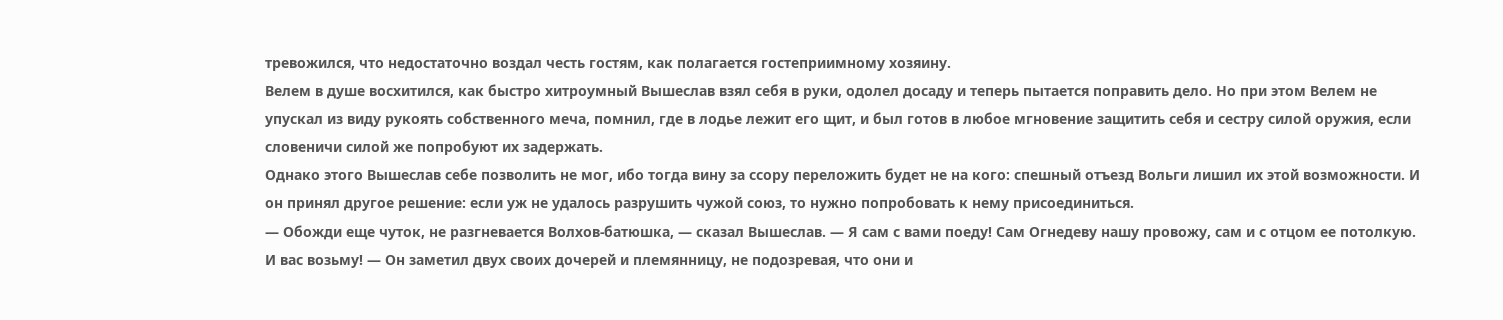тревожился, что недостаточно воздал честь гостям, как полагается гостеприимному хозяину.
Велем в душе восхитился, как быстро хитроумный Вышеслав взял себя в руки, одолел досаду и теперь пытается поправить дело. Но при этом Велем не упускал из виду рукоять собственного меча, помнил, где в лодье лежит его щит, и был готов в любое мгновение защитить себя и сестру силой оружия, если словеничи силой же попробуют их задержать.
Однако этого Вышеслав себе позволить не мог, ибо тогда вину за ссору переложить будет не на кого: спешный отъезд Вольги лишил их этой возможности. И он принял другое решение: если уж не удалось разрушить чужой союз, то нужно попробовать к нему присоединиться.
— Обожди еще чуток, не разгневается Волхов-батюшка, — сказал Вышеслав. — Я сам с вами поеду! Сам Огнедеву нашу провожу, сам и с отцом ее потолкую. И вас возьму! — Он заметил двух своих дочерей и племянницу, не подозревая, что они и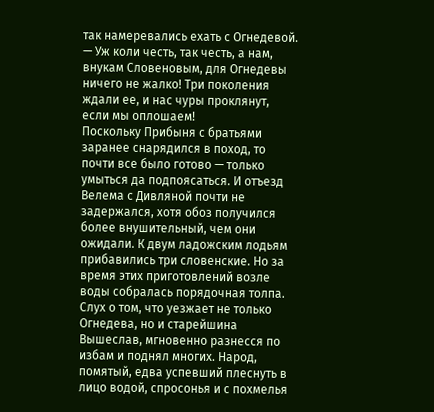так намеревались ехать с Огнедевой. — Уж коли честь, так честь, а нам, внукам Словеновым, для Огнедевы ничего не жалко! Три поколения ждали ее, и нас чуры проклянут, если мы оплошаем!
Поскольку Прибыня с братьями заранее снарядился в поход, то почти все было готово — только умыться да подпоясаться. И отъезд Велема с Дивляной почти не задержался, хотя обоз получился более внушительный, чем они ожидали. К двум ладожским лодьям прибавились три словенские. Но за время этих приготовлений возле воды собралась порядочная толпа. Слух о том, что уезжает не только Огнедева, но и старейшина Вышеслав, мгновенно разнесся по избам и поднял многих. Народ, помятый, едва успевший плеснуть в лицо водой, спросонья и с похмелья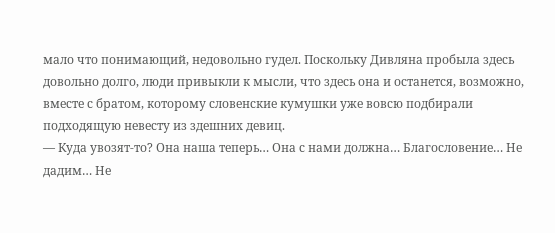мало что понимающий, недовольно гудел. Поскольку Дивляна пробыла здесь довольно долго, люди привыкли к мысли, что здесь она и останется, возможно, вместе с братом, которому словенские кумушки уже вовсю подбирали подходящую невесту из здешних девиц.
— Куда увозят-то? Она наша теперь… Она с нами должна… Благословение… Не дадим… Не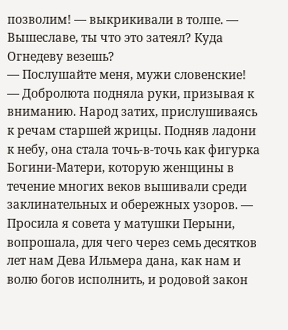позволим! — выкрикивали в толпе. — Вышеславе, ты что это затеял? Куда Огнедеву везешь?
— Послушайте меня, мужи словенские! — Добролюта подняла руки, призывая к вниманию. Народ затих, прислушиваясь к речам старшей жрицы. Подняв ладони к небу, она стала точь-в-точь как фигурка Богини-Матери, которую женщины в течение многих веков вышивали среди заклинательных и обережных узоров. — Просила я совета у матушки Перыни, вопрошала, для чего через семь десятков лет нам Дева Ильмера дана, как нам и волю богов исполнить, и родовой закон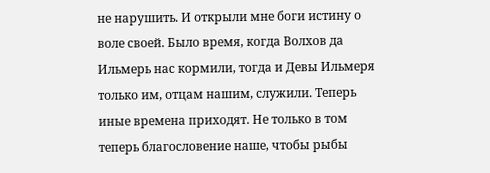не нарушить. И открыли мне боги истину о воле своей. Было время, когда Волхов да Ильмерь нас кормили, тогда и Девы Ильмеря только им, отцам нашим, служили. Теперь иные времена приходят. Не только в том теперь благословение наше, чтобы рыбы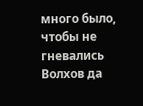много было, чтобы не гневались Волхов да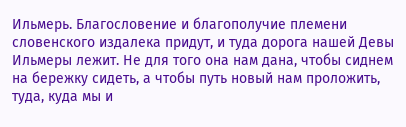Ильмерь. Благословение и благополучие племени словенского издалека придут, и туда дорога нашей Девы Ильмеры лежит. Не для того она нам дана, чтобы сиднем на бережку сидеть, а чтобы путь новый нам проложить, туда, куда мы и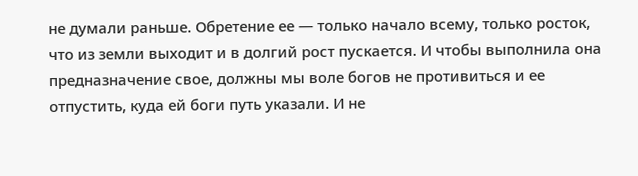не думали раньше. Обретение ее — только начало всему, только росток, что из земли выходит и в долгий рост пускается. И чтобы выполнила она предназначение свое, должны мы воле богов не противиться и ее отпустить, куда ей боги путь указали. И не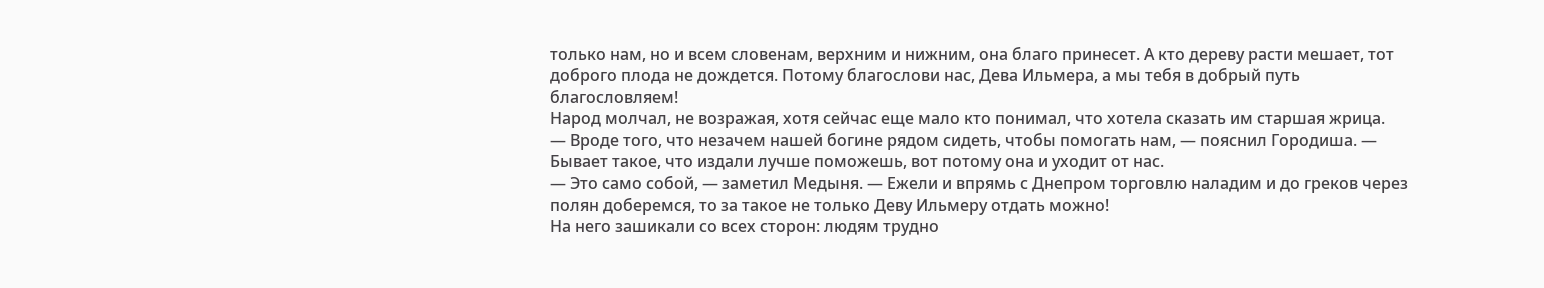только нам, но и всем словенам, верхним и нижним, она благо принесет. А кто дереву расти мешает, тот доброго плода не дождется. Потому благослови нас, Дева Ильмера, а мы тебя в добрый путь благословляем!
Народ молчал, не возражая, хотя сейчас еще мало кто понимал, что хотела сказать им старшая жрица.
— Вроде того, что незачем нашей богине рядом сидеть, чтобы помогать нам, — пояснил Городиша. — Бывает такое, что издали лучше поможешь, вот потому она и уходит от нас.
— Это само собой, — заметил Медыня. — Ежели и впрямь с Днепром торговлю наладим и до греков через полян доберемся, то за такое не только Деву Ильмеру отдать можно!
На него зашикали со всех сторон: людям трудно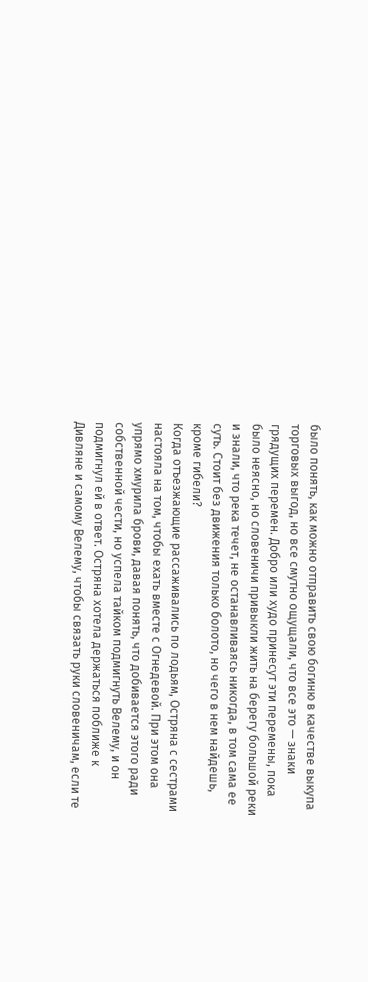было понять, как можно отправить свою богиню в качестве выкупа торговых выгод, но все смутно ощущали, что все это — знаки грядущих перемен. Добро или худо принесут эти перемены, пока было неясно, но словеничи привыкли жить на берегу большой реки и знали, что река течет, не останавливаясь никогда, в том сама ее суть. Стоит без движения только болото, но чего в нем найдешь, кроме гибели?
Когда отъезжающие рассаживались по лодьям, Остряна с сестрами настояла на том, чтобы ехать вместе с Огнедевой. При этом она упрямо хмурила брови, давая понять, что добивается этого ради собственной чести, но успела тайком подмигнуть Велему, и он подмигнул ей в ответ. Остряна хотела держаться поближе к Дивляне и самому Велему, чтобы связать руки словеничам, если те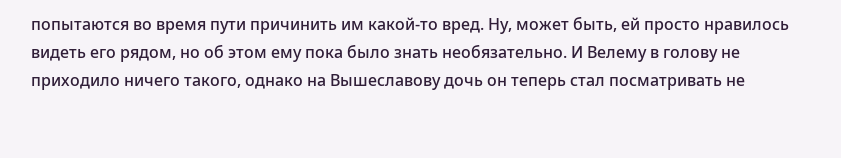попытаются во время пути причинить им какой-то вред. Ну, может быть, ей просто нравилось видеть его рядом, но об этом ему пока было знать необязательно. И Велему в голову не приходило ничего такого, однако на Вышеславову дочь он теперь стал посматривать не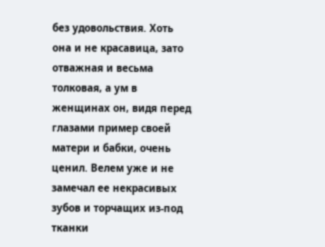без удовольствия. Хоть она и не красавица, зато отважная и весьма толковая, а ум в женщинах он, видя перед глазами пример своей матери и бабки, очень ценил. Велем уже и не замечал ее некрасивых зубов и торчащих из-под тканки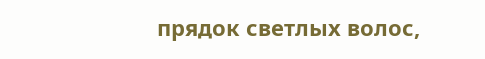прядок светлых волос,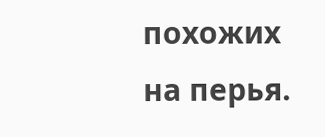похожих на перья.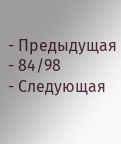- Предыдущая
- 84/98
- Следующая